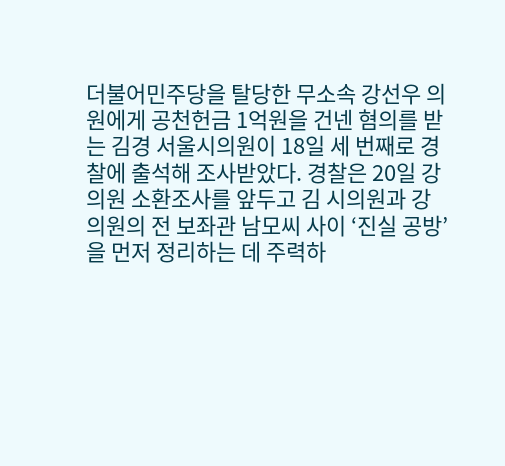더불어민주당을 탈당한 무소속 강선우 의원에게 공천헌금 1억원을 건넨 혐의를 받는 김경 서울시의원이 18일 세 번째로 경찰에 출석해 조사받았다. 경찰은 20일 강 의원 소환조사를 앞두고 김 시의원과 강 의원의 전 보좌관 남모씨 사이 ‘진실 공방’을 먼저 정리하는 데 주력하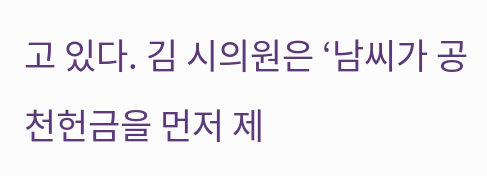고 있다. 김 시의원은 ‘남씨가 공천헌금을 먼저 제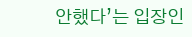안했다’는 입장인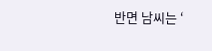반면 남씨는 ‘